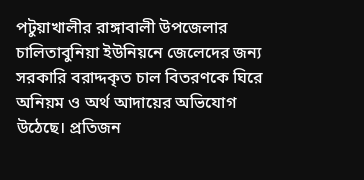পটুয়াখালীর রাঙ্গাবালী উপজেলার চালিতাবুনিয়া ইউনিয়নে জেলেদের জন্য সরকারি বরাদ্দকৃত চাল বিতরণকে ঘিরে অনিয়ম ও অর্থ আদায়ের অভিযোগ উঠেছে। প্রতিজন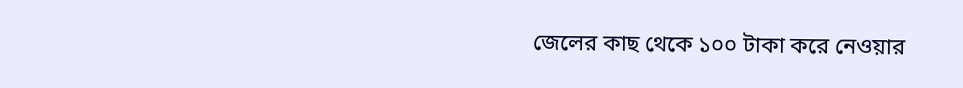জেলের কাছ থেকে ১০০ টাকা করে নেওয়ার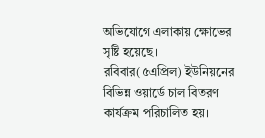অভিযোগে এলাকায় ক্ষোভের সৃষ্টি হয়েছে।
রবিবার(৫এপ্রিল) ইউনিয়নের বিভিন্ন ওয়ার্ডে চাল বিতরণ কার্যক্রম পরিচালিত হয়।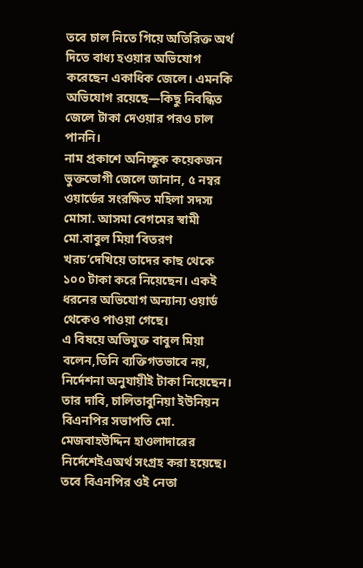তবে চাল নিতে গিয়ে অতিরিক্ত অর্থ দিতে বাধ্য হওয়ার অভিযোগ করেছেন একাধিক জেলে। এমনকি অভিযোগ রয়েছে—কিছু নিবন্ধিত জেলে টাকা দেওয়ার পরও চাল পাননি।
নাম প্রকাশে অনিচ্ছুক কয়েকজন ভুক্তভোগী জেলে জানান, ৫ নম্বর ওয়ার্ডের সংরক্ষিত মহিলা সদস্য মোসা. আসমা বেগমের স্বামী মো.বাবুল মিয়া‘বিতরণ খরচ’দেখিয়ে তাদের কাছ থেকে ১০০ টাকা করে নিয়েছেন। একই ধরনের অভিযোগ অন্যান্য ওয়ার্ড থেকেও পাওয়া গেছে।
এ বিষয়ে অভিযুক্ত বাবুল মিয়া বলেন,তিনি ব্যক্তিগতভাবে নয়, নির্দেশনা অনুযায়ীই টাকা নিয়েছেন। তার দাবি, চালিতাবুনিয়া ইউনিয়ন বিএনপির সভাপতি মো. মেজবাহউদ্দিন হাওলাদারের নির্দেশেইএঅর্থ সংগ্রহ করা হয়েছে।
তবে বিএনপির ওই নেতা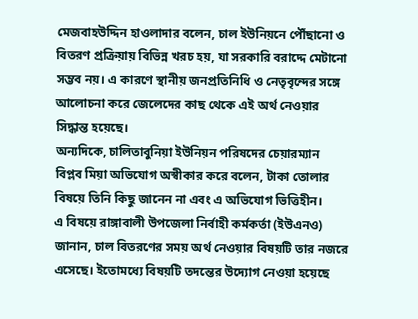মেজবাহউদ্দিন হাওলাদার বলেন, চাল ইউনিয়নে পৌঁছানো ও বিতরণ প্রক্রিয়ায় বিভিন্ন খরচ হয়, যা সরকারি বরাদ্দে মেটানো সম্ভব নয়। এ কারণে স্থানীয় জনপ্রতিনিধি ও নেতৃবৃন্দের সঙ্গে আলোচনা করে জেলেদের কাছ থেকে এই অর্থ নেওয়ার সিদ্ধান্ত হয়েছে।
অন্যদিকে, চালিতাবুনিয়া ইউনিয়ন পরিষদের চেয়ারম্যান বিপ্লব মিয়া অভিযোগ অস্বীকার করে বলেন, টাকা তোলার বিষয়ে তিনি কিছু জানেন না এবং এ অভিযোগ ভিত্তিহীন।
এ বিষয়ে রাঙ্গাবালী উপজেলা নির্বাহী কর্মকর্তা (ইউএনও) জানান, চাল বিতরণের সময় অর্থ নেওয়ার বিষয়টি তার নজরে এসেছে। ইতোমধ্যে বিষয়টি তদন্তের উদ্যোগ নেওয়া হয়েছে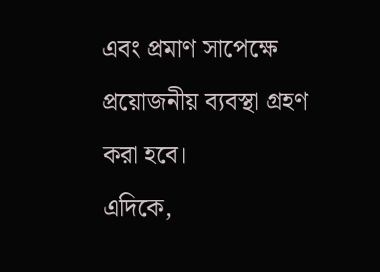এবং প্রমাণ সাপেক্ষে প্রয়োজনীয় ব্যবস্থা গ্রহণ করা হবে।
এদিকে,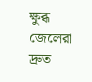ক্ষুব্ধ জেলেরা দ্রুত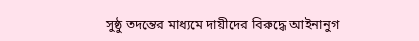সুষ্ঠু তদন্তের মাধ্যমে দায়ীদের বিরুদ্ধে আইনানুগ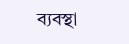ব্যবস্থা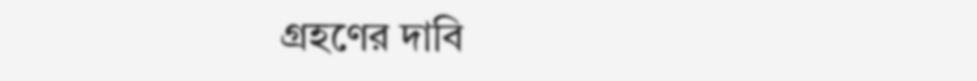গ্রহণের দাবি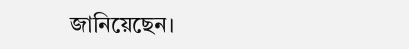জানিয়েছেন।